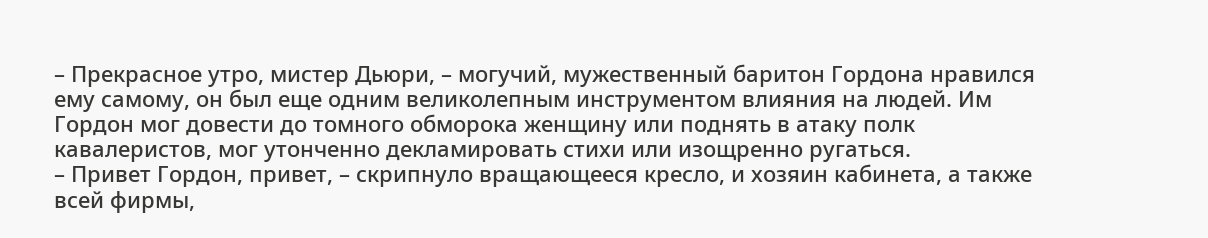– Прекрасное утро, мистер Дьюри, – могучий, мужественный баритон Гордона нравился ему самому, он был еще одним великолепным инструментом влияния на людей. Им Гордон мог довести до томного обморока женщину или поднять в атаку полк кавалеристов, мог утонченно декламировать стихи или изощренно ругаться.
– Привет Гордон, привет, – скрипнуло вращающееся кресло, и хозяин кабинета, а также всей фирмы,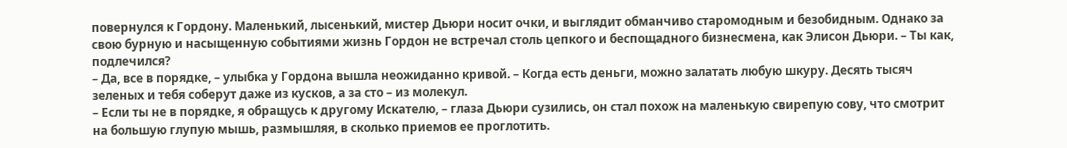повернулся к Гордону. Маленький, лысенький, мистер Дьюри носит очки, и выглядит обманчиво старомодным и безобидным. Однако за свою бурную и насыщенную событиями жизнь Гордон не встречал столь цепкого и беспощадного бизнесмена, как Элисон Дьюри. – Ты как, подлечился?
– Да, все в порядке, – улыбка у Гордона вышла неожиданно кривой. – Когда есть деньги, можно залатать любую шкуру. Десять тысяч зеленых и тебя соберут даже из кусков, а за сто – из молекул.
– Если ты не в порядке, я обращусь к другому Искателю, – глаза Дьюри сузились, он стал похож на маленькую свирепую сову, что смотрит на большую глупую мышь, размышляя, в сколько приемов ее проглотить.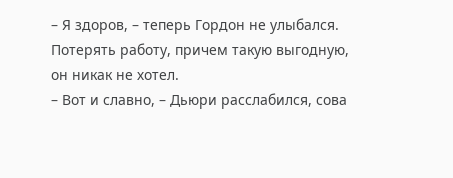– Я здоров, – теперь Гордон не улыбался. Потерять работу, причем такую выгодную, он никак не хотел.
– Вот и славно, – Дьюри расслабился, сова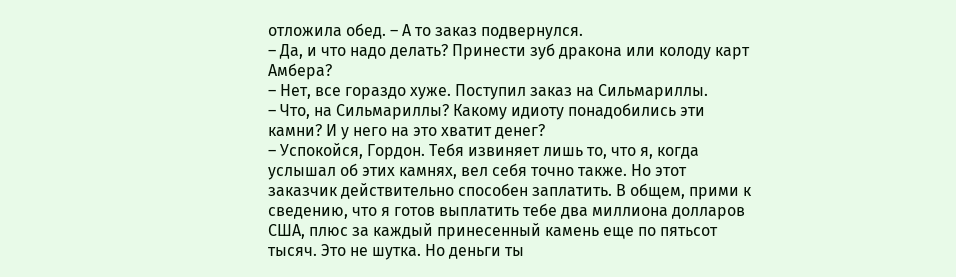отложила обед. – А то заказ подвернулся.
– Да, и что надо делать? Принести зуб дракона или колоду карт Амбера?
– Нет, все гораздо хуже. Поступил заказ на Сильмариллы.
– Что, на Сильмариллы? Какому идиоту понадобились эти камни? И у него на это хватит денег?
– Успокойся, Гордон. Тебя извиняет лишь то, что я, когда услышал об этих камнях, вел себя точно также. Но этот заказчик действительно способен заплатить. В общем, прими к сведению, что я готов выплатить тебе два миллиона долларов США, плюс за каждый принесенный камень еще по пятьсот тысяч. Это не шутка. Но деньги ты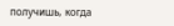получишь, когда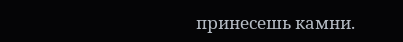принесешь камни.